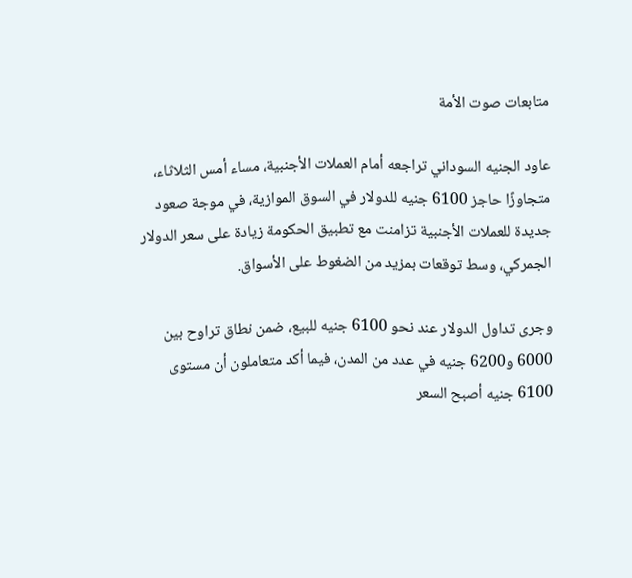متابعات صوت الأمة

عاود الجنيه السوداني تراجعه أمام العملات الأجنبية، مساء أمس الثلاثاء، متجاوزًا حاجز 6100 جنيه للدولار في السوق الموازية، في موجة صعود جديدة للعملات الأجنبية تزامنت مع تطبيق الحكومة زيادة على سعر الدولار الجمركي، وسط توقعات بمزيد من الضغوط على الأسواق.

وجرى تداول الدولار عند نحو 6100 جنيه للبيع، ضمن نطاق تراوح بين 6000 و6200 جنيه في عدد من المدن، فيما أكد متعاملون أن مستوى 6100 جنيه أصبح السعر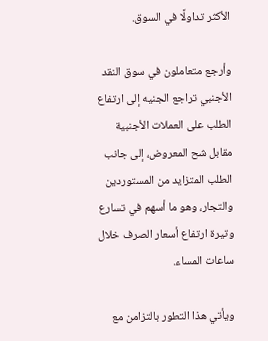الأكثر تداولًا في السوق.

وأرجع متعاملون في سوق النقد الأجنبي تراجع الجنيه إلى ارتفاع الطلب على العملات الأجنبية مقابل شح المعروض، إلى جانب الطلب المتزايد من المستوردين والتجار، وهو ما أسهم في تسارع وتيرة ارتفاع أسعار الصرف خلال ساعات المساء.

ويأتي هذا التطور بالتزامن مع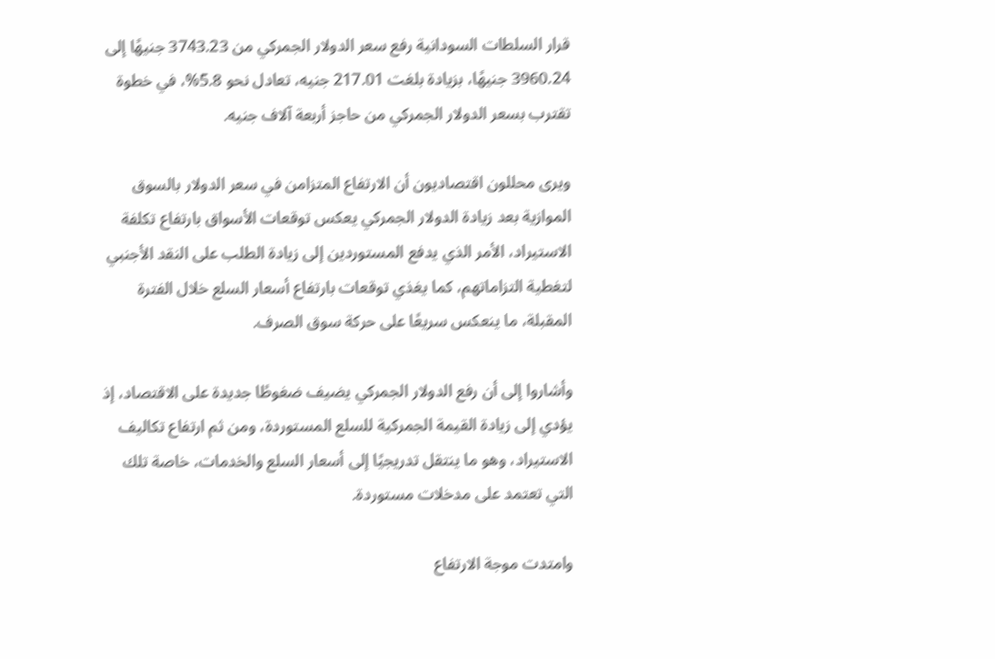قرار السلطات السودانية رفع سعر الدولار الجمركي من 3743.23 جنيهًا إلى 3960.24 جنيهًا، بزيادة بلغت 217.01 جنيه، تعادل نحو 5.8%، في خطوة تقترب بسعر الدولار الجمركي من حاجز أربعة آلاف جنيه.

ويرى محللون اقتصاديون أن الارتفاع المتزامن في سعر الدولار بالسوق الموازية بعد زيادة الدولار الجمركي يعكس توقعات الأسواق بارتفاع تكلفة الاستيراد، الأمر الذي يدفع المستوردين إلى زيادة الطلب على النقد الأجنبي لتغطية التزاماتهم، كما يغذي توقعات بارتفاع أسعار السلع خلال الفترة المقبلة، ما ينعكس سريعًا على حركة سوق الصرف.

وأشاروا إلى أن رفع الدولار الجمركي يضيف ضغوطًا جديدة على الاقتصاد، إذ يؤدي إلى زيادة القيمة الجمركية للسلع المستوردة، ومن ثم ارتفاع تكاليف الاستيراد، وهو ما ينتقل تدريجيًا إلى أسعار السلع والخدمات، خاصة تلك التي تعتمد على مدخلات مستوردة.

وامتدت موجة الارتفاع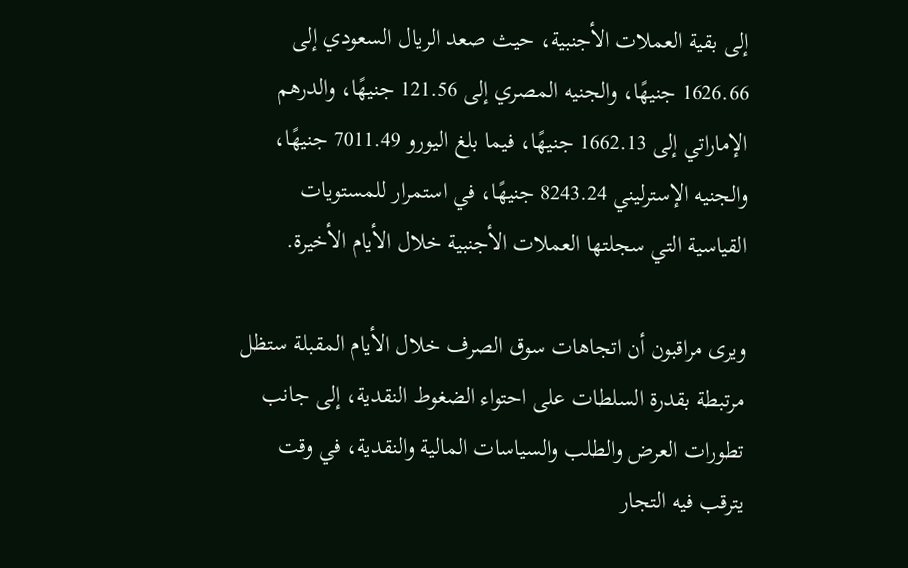إلى بقية العملات الأجنبية، حيث صعد الريال السعودي إلى 1626.66 جنيهًا، والجنيه المصري إلى 121.56 جنيهًا، والدرهم الإماراتي إلى 1662.13 جنيهًا، فيما بلغ اليورو 7011.49 جنيهًا، والجنيه الإسترليني 8243.24 جنيهًا، في استمرار للمستويات القياسية التي سجلتها العملات الأجنبية خلال الأيام الأخيرة.

ويرى مراقبون أن اتجاهات سوق الصرف خلال الأيام المقبلة ستظل مرتبطة بقدرة السلطات على احتواء الضغوط النقدية، إلى جانب تطورات العرض والطلب والسياسات المالية والنقدية، في وقت يترقب فيه التجار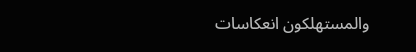والمستهلكون انعكاسات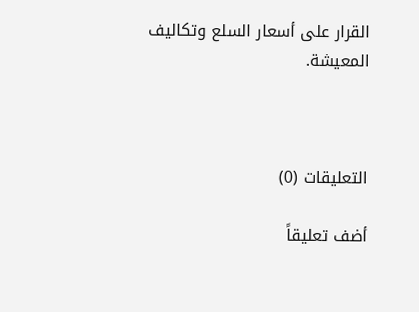القرار على أسعار السلع وتكاليف المعيشة.



التعليقات (0)

أضف تعليقاً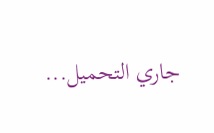جاري التحميل...